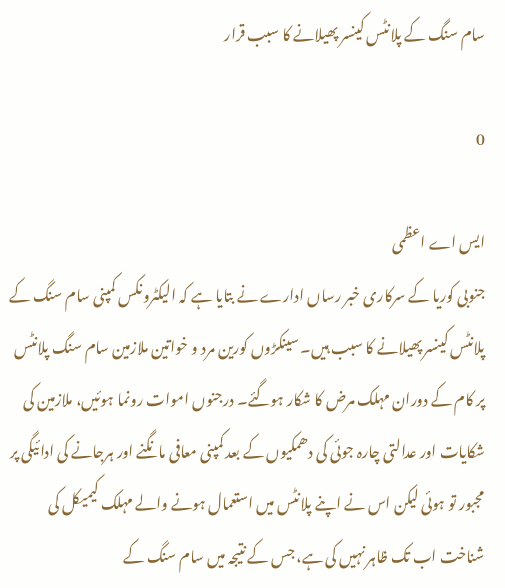سام سنگ کے پلانٹس کینسر پھیلانے کا سبب قرار

0

ایس اے اعظمی
جنوبی کوریا کے سرکاری خبر رساں ادارے نے بتایا ہے کہ الیکٹرونکس کمپنی سام سنگ کے پلانٹس کینسر پھیلانے کا سبب ہیں۔ سینکڑوں کورین مرد و خواتین ملازمین سام سنگ پلانٹس پر کام کے دوران مہلک مرض کا شکار ہوگئے۔ درجنوں اموات رونما ہوئیں، ملازمین کی شکایات اور عدالتی چارہ جوئی کی دھمکیوں کے بعد کمپنی معافی مانگنے اور ہرجانے کی ادائیگی پر مجبور تو ہوئی لیکن اس نے اپنے پلانٹس میں استعمال ہونے والے مہلک کیمیکل کی شناخت اب تک ظاہر نہیں کی ہے، جس کے نتیجہ میں سام سنگ کے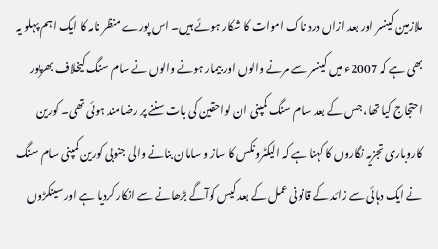ملازمین کینسر اور بعد ازاں درد ناک اموات کا شکار ہوئے ہیں۔ اس پورے منظر نامہ کا ایک اہم پہلو یہ بھی ہے کہ 2007ء میں کینسر سے مرنے والوں اور بیمار ہونے والوں نے سام سنگ کیخلاف بھرپور احتجاج کیا تھا، جس کے بعد سام سنگ کمپنی ان لواحقین کی بات سننے پر رضامند ہوئی تھی۔ کورین کاروباری تجزیہ نگاروں کا کہنا ہے کہ الیکٹرونکس کا ساز و سامان بنانے والی جنوبی کورین کمپنی سام سنگ نے ایک دہائی سے زائد کے قانونی عمل کے بعد کیس کوآگے بڑھانے سے انکار کردیا ہے اور سینکڑوں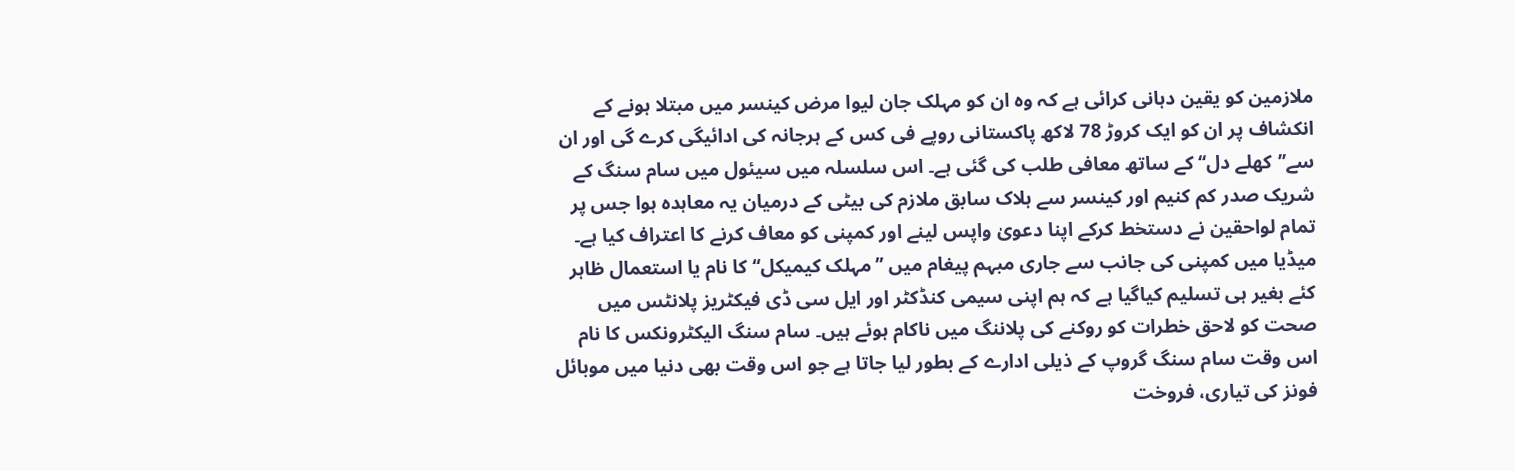ملازمین کو یقین دہانی کرائی ہے کہ وہ ان کو مہلک جان لیوا مرض کینسر میں مبتلا ہونے کے انکشاف پر ان کو ایک کروڑ 78 لاکھ پاکستانی روپے فی کس کے ہرجانہ کی ادائیگی کرے گی اور ان سے’’کھلے دل‘‘ کے ساتھ معافی طلب کی گئی ہے۔ اس سلسلہ میں سیئول میں سام سنگ کے شریک صدر کم کنیم اور کینسر سے ہلاک سابق ملازم کی بیٹی کے درمیان یہ معاہدہ ہوا جس پر تمام لواحقین نے دستخط کرکے اپنا دعویٰ واپس لینے اور کمپنی کو معاف کرنے کا اعتراف کیا ہے۔ میڈیا میں کمپنی کی جانب سے جاری مبہم پیغام میں ’’مہلک کیمیکل‘‘ کا نام یا استعمال ظاہر کئے بغیر ہی تسلیم کیاگیا ہے کہ ہم اپنی سیمی کنڈکٹر اور ایل سی ڈی فیکٹریز پلانٹس میں صحت کو لاحق خطرات کو روکنے کی پلاننگ میں ناکام ہوئے ہیں۔ سام سنگ الیکٹرونکس کا نام اس وقت سام سنگ گروپ کے ذیلی ادارے کے بطور لیا جاتا ہے جو اس وقت بھی دنیا میں موبائل فونز کی تیاری، فروخت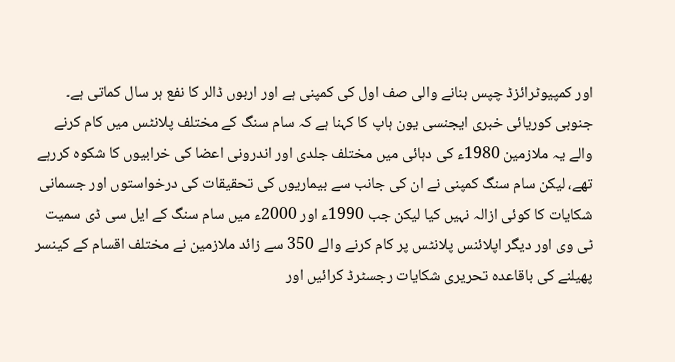اور کمپیوٹرائزڈ چپس بنانے والی صف اول کی کمپنی ہے اور اربوں ڈالر کا نفع ہر سال کماتی ہے۔ جنوبی کوریائی خبری ایجنسی یون ہاپ کا کہنا ہے کہ سام سنگ کے مختلف پلانٹس میں کام کرنے والے یہ ملازمین 1980ء کی دہائی میں مختلف جلدی اور اندرونی اعضا کی خرابیوں کا شکوہ کررہے تھے، لیکن سام سنگ کمپنی نے ان کی جانب سے بیماریوں کی تحقیقات کی درخواستوں اور جسمانی شکایات کا کوئی ازالہ نہیں کیا لیکن جب 1990ء اور 2000ء میں سام سنگ کے ایل سی ڈی سمیت ٹی وی اور دیگر اپلائنس پلانٹس پر کام کرنے والے 350 سے زائد ملازمین نے مختلف اقسام کے کینسر پھیلنے کی باقاعدہ تحریری شکایات رجسٹرڈ کرائیں اور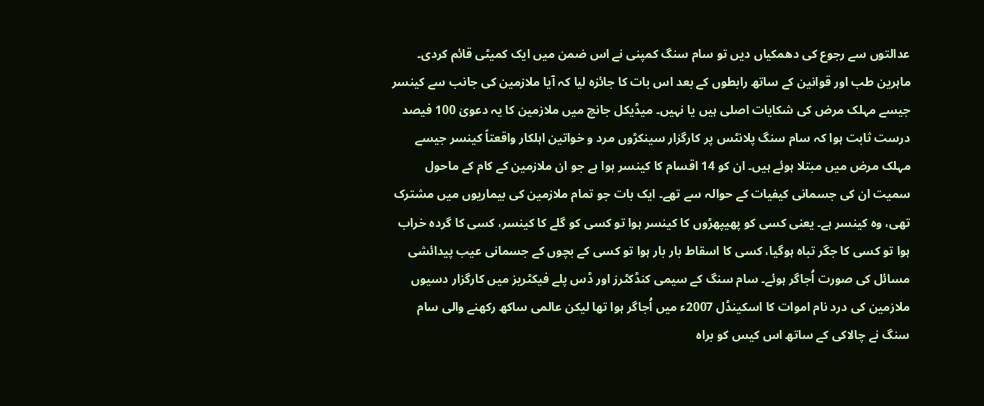عدالتوں سے رجوع کی دھمکیاں دیں تو سام سنگ کمپنی نے اس ضمن میں ایک کمیٹی قائم کردی۔ ماہرین طب اور قوانین کے ساتھ رابطوں کے بعد اس بات کا جائزہ لیا کہ آیا ملازمین کی جانب سے کینسر جیسے مہلک مرض کی شکایات اصلی ہیں یا نہیں۔ میڈیکل جانچ میں ملازمین کا یہ دعویٰ 100 فیصد درست ثابت ہوا کہ سام سنگ پلانٹس پر کارگزار سینکڑوں مرد و خواتین اہلکار واقعتاً کینسر جیسے مہلک مرض میں مبتلا ہوئے ہیں۔ ان کو 14 اقسام کا کینسر ہوا ہے جو ان ملازمین کے کام کے ماحول سمیت ان کی جسمانی کیفیات کے حوالہ سے تھے۔ ایک بات جو تمام ملازمین کی بیماریوں میں مشترک تھی، وہ کینسر ہے۔ یعنی کسی کو پھیپھڑوں کا کینسر ہوا تو کسی کو گلے کا کینسر، کسی کا گردہ خراب ہوا تو کسی کا جگر تباہ ہوگیا، کسی کا اسقاط بار بار ہوا تو کسی کے بچوں کے جسمانی عیب پیدائشی مسائل کی صورت اُجاگر ہوئے۔ سام سنگ کے سیمی کنڈکٹرز اور ڈس پلے فیکٹریز میں کارگزار دسیوں ملازمین کی درد نام اموات کا اسکینڈل 2007ء میں اُجاگر ہوا تھا لیکن عالمی ساکھ رکھنے والی سام سنگ نے چالاکی کے ساتھ اس کیس کو براہ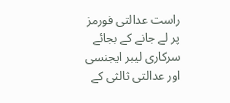راست عدالتی فورمز پر لے جانے کے بجائے سرکاری لیبر ایجنسی اور عدالتی ثالثی کے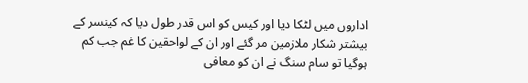اداروں میں لٹکا دیا اور کیس کو اس قدر طول دیا کہ کینسر کے بیشتر شکار ملازمین مر گئے اور ان کے لواحقین کا غم جب کم ہوگیا تو سام سنگ نے ان کو معافی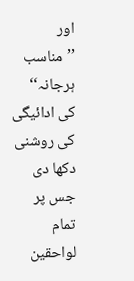اور ’’مناسب ہرجانہ‘‘ کی ادائیگی کی روشنی دکھا دی جس پر تمام لواحقین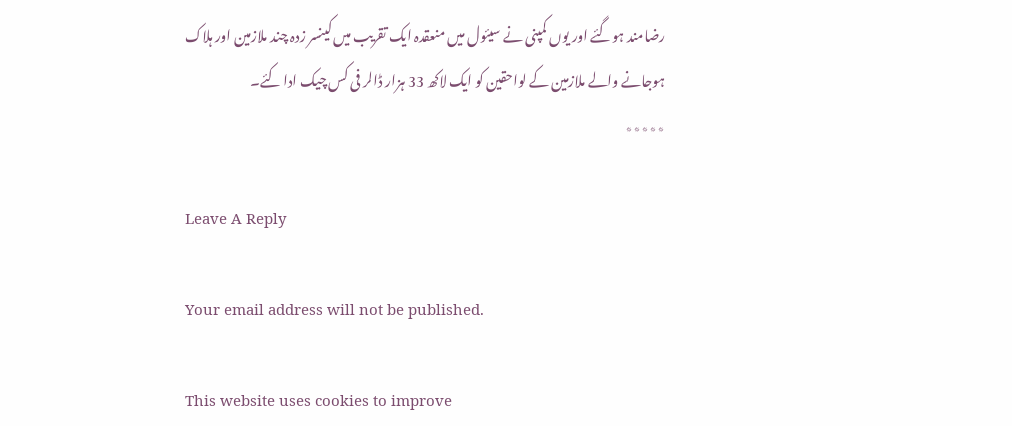رضامند ہوگئے اور یوں کمپنی نے سیئول میں منعقدہ ایک تقریب میں کینسر زدہ چند ملازمین اور ہلاک ہوجانے والے ملازمین کے لواحقین کو ایک لاکھ 33 ہزار ڈالر فی کس چیک ادا کئے۔
٭٭٭٭٭

Leave A Reply

Your email address will not be published.

This website uses cookies to improve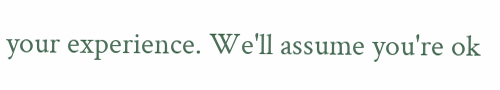your experience. We'll assume you're ok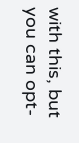with this, but you can opt-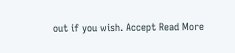out if you wish. Accept Read More